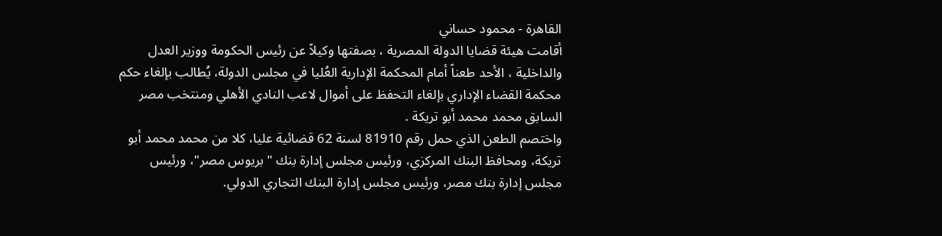القاهرة - محمود حساني
أقامت هيئة قضايا الدولة المصرية ، بصفتها وكيلاً عن رئيس الحكومة ووزير العدل والداخلية ، الأحد طعناً أمام المحكمة الإدارية العُليا في مجلس الدولة، يُطالب بإلغاء حكم محكمة القضاء الإداري بإلغاء التحفظ على أموال لاعب النادي الأهلي ومنتخب مصر السابق محمد محمد أبو تريكة .
واختصم الطعن الذي حمل رقم 81910 لسنة 62 قضائية عليا، كلا من محمد محمد أبو تريكة، ومحافظ البنك المركزي، ورئيس مجلس إدارة بنك "بريوس مصر"، ورئيس مجلس إدارة بنك مصر، ورئيس مجلس إدارة البنك التجاري الدولي.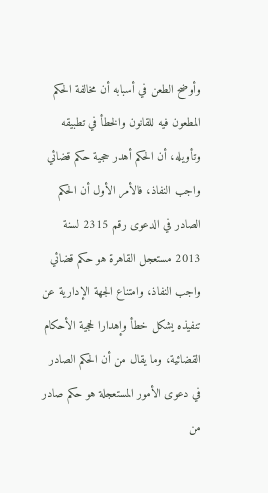وأوضح الطعن في أسبابه أن مخالفة الحكم المطعون فيه للقانون والخطأ في تطبيقه وتأويله، أن الحكم أهدر حجية حكم قضائي واجب النفاذ، فالأمر الأول أن الحكم الصادر في الدعوى رقم 2315 لسنة 2013 مستعجل القاهرة هو حكم قضائي واجب النفاذ، وامتناع الجهة الإدارية عن تنفيذه يشكل خطأ وإهدارا لحجية الأحكام القضائية، وما يقال من أن الحكم الصادر في دعوى الأمور المستعجلة هو حكم صادر من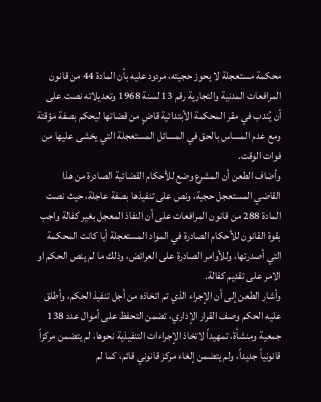محكمة مستعجلة لا يحوز حجيته، مردود عليه بأن المادة 44 من قانون المرافعات المدنية والتجارية رقم 13 لسنة 1968 وتعديلاته نصت على أن يُندب في مقر المحكمة الأبتدائية قاضٍ من قضاتها ليحكم بصفة مؤقتة ومع عدم المساس بالحق في المسائل المستعجلة التي يخشى عليها من فوات الوقت.
وأضاف الطعن أن المشرع وضع للأحكام القضائية الصادرة من هذا القاضي المستعجل حجية، ونص على تنفيذها بصفة عاجلة، حيث نصت المادة 288 من قانون المرافعات على أن النفاذ المعجل بغير كفالة واجب بقوة القانون للأحكام الصادرة في المواد المستعجلة أيا كانت المحكمة التي أصدرتها، وللأوامر الصادرة على العرائض، وذلك ما لم ينص الحكم او الامر على تقديم كفالة.
وأشار الطعن إلى أن الإجراء الذي تم اتخاذه من أجل تنفيذ الحكم، وأطلق عليه الحكم وصف القرار الإداري، تضمن التحفظ على أموال عدد 138 جمعية ومنشأة، تمهيداً لاتخاذ الإجراءات التنفيذية نحوها، لم يتضمن مركزاً قانونياً جديداً، ولم يتضمن إلغاء مركز قانوني قائم، كما لم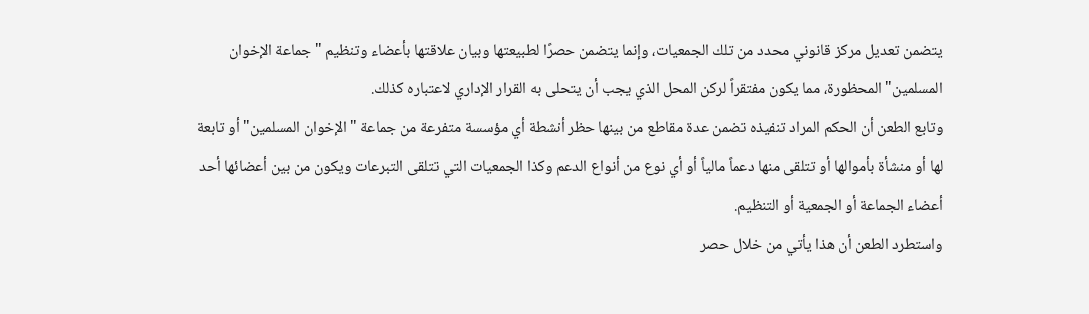يتضمن تعديل مركز قانوني محدد من تلك الجمعيات، وإنما يتضمن حصرًا لطبيعتها وبيان علاقتها بأعضاء وتنظيم "جماعة الإخوان المسلمين" المحظورة، مما يكون مفتقراً لركن المحل الذي يجب أن يتحلى به القرار الإداري لاعتباره كذلك.
وتابع الطعن أن الحكم المراد تنفيذه تضمن عدة مقاطع من بينها حظر أنشطة أي مؤسسة متفرعة من جماعة "الإخوان المسلمين" أو تابعة لها أو منشأة بأموالها أو تتلقى منها دعماً مالياً أو أي نوع من أنواع الدعم وكذا الجمعيات التي تتلقى التبرعات ويكون من بين أعضائها أحد أعضاء الجماعة أو الجمعية أو التنظيم.
واستطرد الطعن أن هذا يأتي من خلال حصر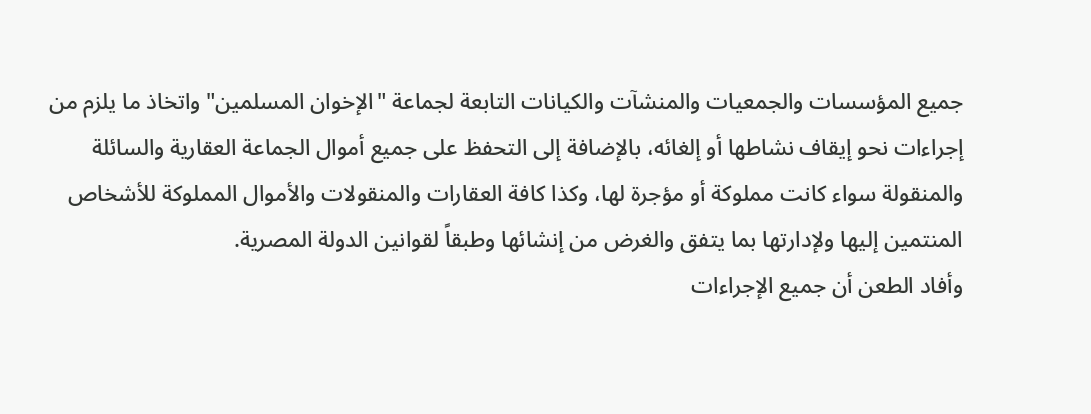جميع المؤسسات والجمعيات والمنشآت والكيانات التابعة لجماعة "الإخوان المسلمين" واتخاذ ما يلزم من إجراءات نحو إيقاف نشاطها أو إلغائه، بالإضافة إلى التحفظ على جميع أموال الجماعة العقارية والسائلة والمنقولة سواء كانت مملوكة أو مؤجرة لها، وكذا كافة العقارات والمنقولات والأموال المملوكة للأشخاص المنتمين إليها ولإدارتها بما يتفق والغرض من إنشائها وطبقاً لقوانين الدولة المصرية.
وأفاد الطعن أن جميع الإجراءات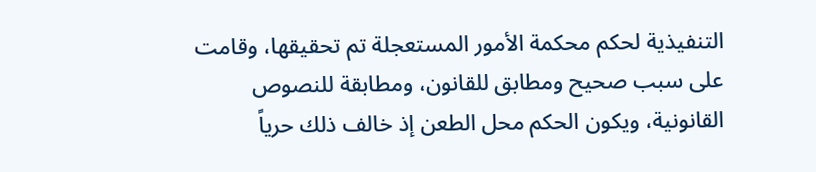التنفيذية لحكم محكمة الأمور المستعجلة تم تحقيقها، وقامت على سبب صحيح ومطابق للقانون، ومطابقة للنصوص القانونية، ويكون الحكم محل الطعن إذ خالف ذلك حرياً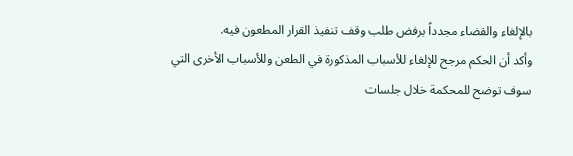بالإلغاء والقضاء مجدداً برفض طلب وقف تنفيذ القرار المطعون فيه.
وأكد أن الحكم مرجح للإلغاء للأسباب المذكورة في الطعن وللأسباب الأخرى التي سوف توضح للمحكمة خلال جلسات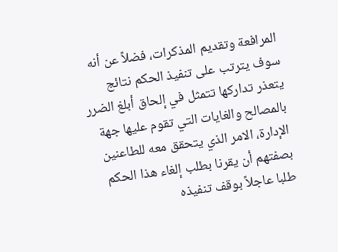المرافعة وتقديم المذكرات، فضلاً عن أنه سوف يترتب على تنفيذ الحكم نتائج يتعذر تداركها تتمثل في إلحاق أبلغ الضرر بالمصالح والغايات التي تقوم عليها جهة الإدارة، الامر الذي يتحقق معه للطاعنين بصفتهم أن يقرنا بطلب إلغاء هذا الحكم طلبا عاجلاً بوقف تنفيذه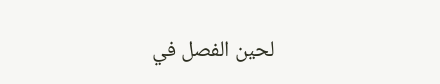لحين الفصل في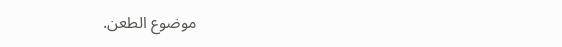موضوع الطعن.